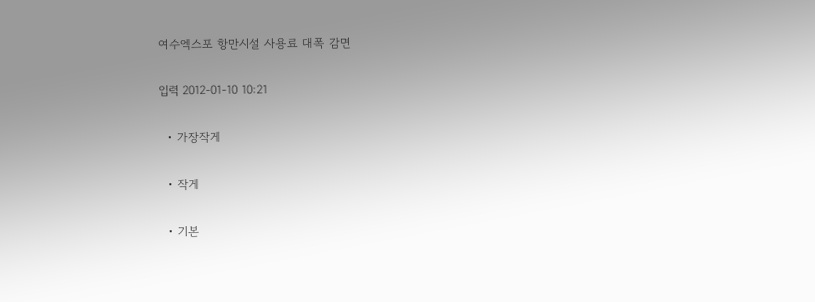여수엑스포 항만시설 사용료 대폭 감면

입력 2012-01-10 10:21

  • 가장작게

  • 작게

  • 기본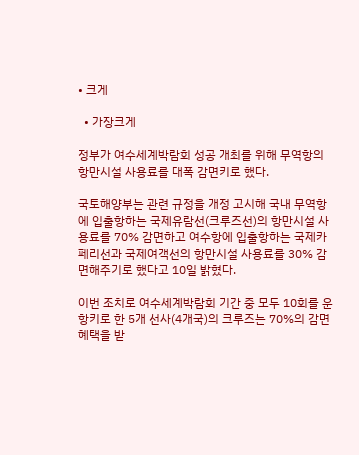• 크게

  • 가장크게

정부가 여수세계박람회 성공 개최를 위해 무역항의 항만시설 사용료를 대폭 감면키로 했다.

국토해양부는 관련 규정을 개정 고시해 국내 무역항에 입출항하는 국제유람선(크루즈선)의 항만시설 사용료를 70% 감면하고 여수항에 입출항하는 국제카페리선과 국제여객선의 항만시설 사용료를 30% 감면해주기로 했다고 10일 밝혔다.

이번 조치로 여수세계박람회 기간 중 모두 10회를 운항키로 한 5개 선사(4개국)의 크루즈는 70%의 감면 혜택을 받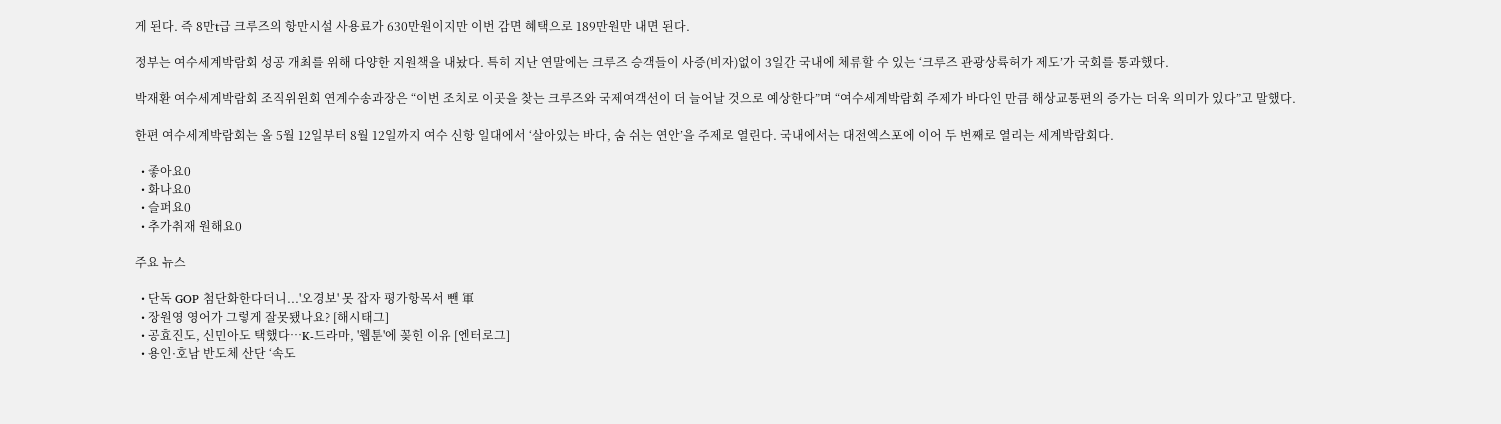게 된다. 즉 8만t급 크루즈의 항만시설 사용료가 630만원이지만 이번 감면 혜택으로 189만원만 내면 된다.

정부는 여수세계박람회 성공 개최를 위해 다양한 지원책을 내놨다. 특히 지난 연말에는 크루즈 승객들이 사증(비자)없이 3일간 국내에 체류할 수 있는 ‘크루즈 관광상륙허가 제도’가 국회를 통과했다.

박재환 여수세계박람회 조직위윈회 연계수송과장은 “이번 조치로 이곳을 찾는 크루즈와 국제여객선이 더 늘어날 것으로 예상한다”며 “여수세계박람회 주제가 바다인 만큼 해상교통편의 증가는 더욱 의미가 있다”고 말했다.

한편 여수세계박람회는 올 5월 12일부터 8월 12일까지 여수 신항 일대에서 ‘살아있는 바다, 숨 쉬는 연안’을 주제로 열린다. 국내에서는 대전엑스포에 이어 두 번째로 열리는 세계박람회다.

  • 좋아요0
  • 화나요0
  • 슬퍼요0
  • 추가취재 원해요0

주요 뉴스

  • 단독 GOP 첨단화한다더니...'오경보' 못 잡자 평가항목서 뺀 軍
  • 장원영 영어가 그렇게 잘못됐나요? [해시태그]
  • 공효진도, 신민아도 택했다⋯K-드라마, '웹툰'에 꽂힌 이유 [엔터로그]
  • 용인·호남 반도체 산단 ‘속도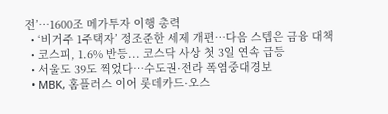전’…1600조 메가투자 이행 총력
  • ‘비거주 1주택자’ 정조준한 세제 개편…다음 스텝은 금융 대책
  • 코스피, 1.6% 반등... 코스닥 사상 첫 3일 연속 급등
  • 서울도 39도 찍었다…수도권·전라 폭염중대경보
  • MBK, 홈플러스 이어 롯데카드·오스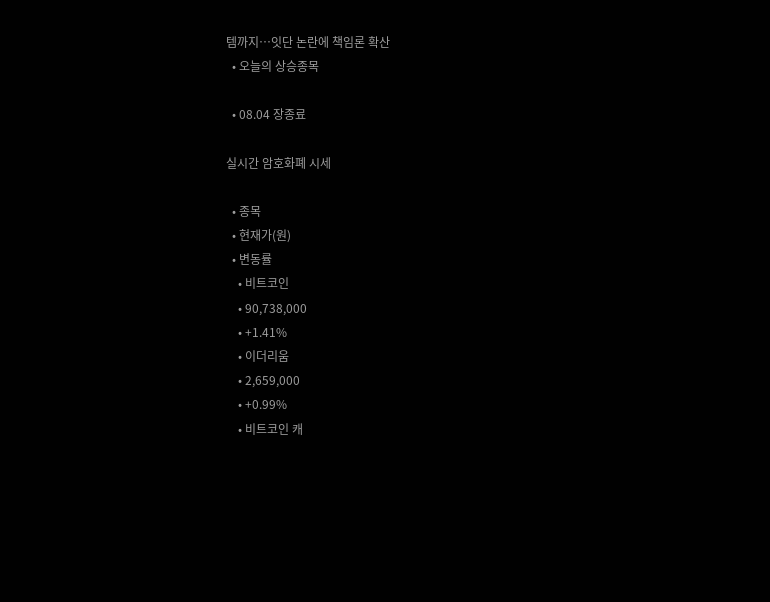템까지…잇단 논란에 책임론 확산
  • 오늘의 상승종목

  • 08.04 장종료

실시간 암호화폐 시세

  • 종목
  • 현재가(원)
  • 변동률
    • 비트코인
    • 90,738,000
    • +1.41%
    • 이더리움
    • 2,659,000
    • +0.99%
    • 비트코인 캐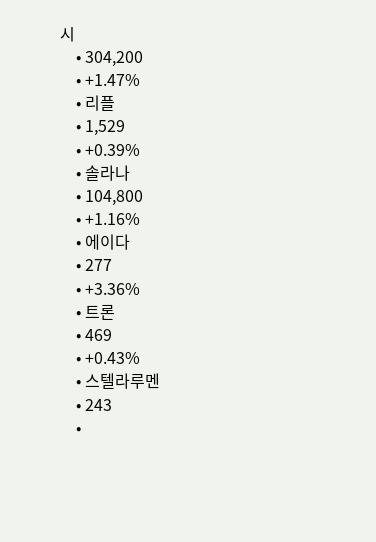시
    • 304,200
    • +1.47%
    • 리플
    • 1,529
    • +0.39%
    • 솔라나
    • 104,800
    • +1.16%
    • 에이다
    • 277
    • +3.36%
    • 트론
    • 469
    • +0.43%
    • 스텔라루멘
    • 243
    •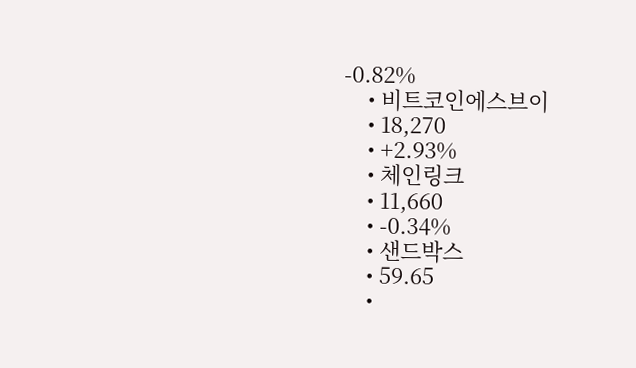-0.82%
    • 비트코인에스브이
    • 18,270
    • +2.93%
    • 체인링크
    • 11,660
    • -0.34%
    • 샌드박스
    • 59.65
    •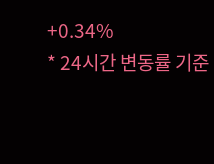+0.34%
* 24시간 변동률 기준